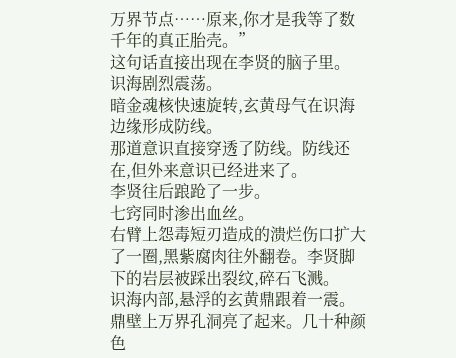万界节点……原来,你才是我等了数千年的真正胎壳。”
这句话直接出现在李贤的脑子里。
识海剧烈震荡。
暗金魂核快速旋转,玄黄母气在识海边缘形成防线。
那道意识直接穿透了防线。防线还在,但外来意识已经进来了。
李贤往后踉跄了一步。
七窍同时渗出血丝。
右臂上怨毒短刃造成的溃烂伤口扩大了一圈,黑紫腐肉往外翻卷。李贤脚下的岩层被踩出裂纹,碎石飞溅。
识海内部,悬浮的玄黄鼎跟着一震。
鼎壁上万界孔洞亮了起来。几十种颜色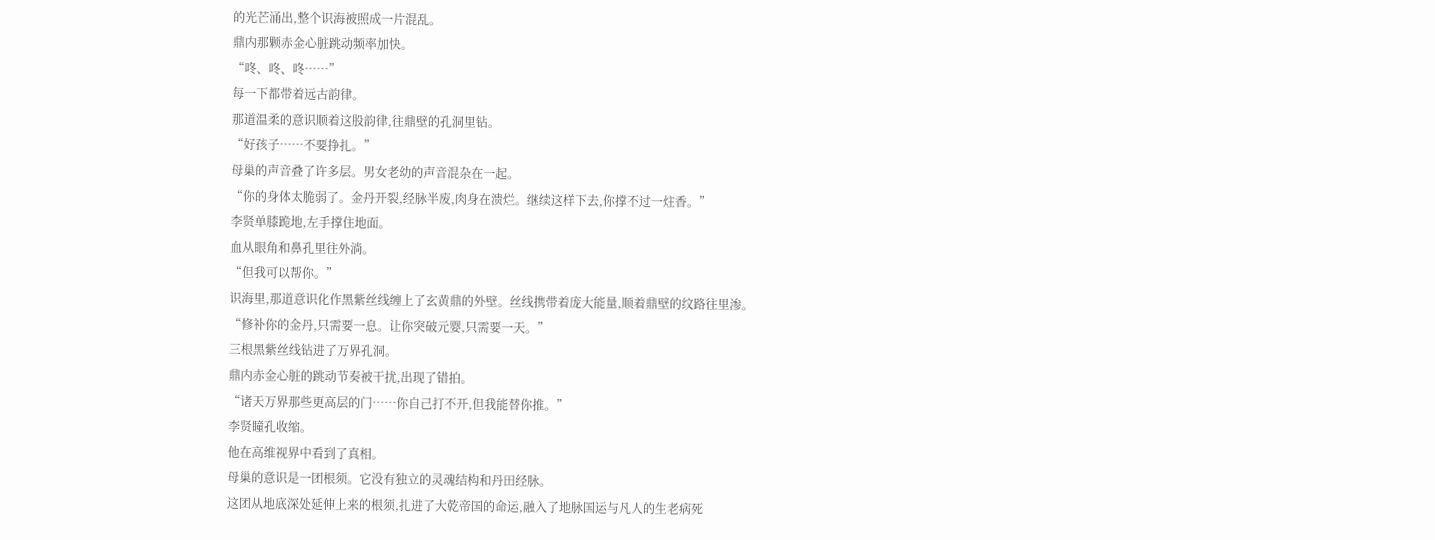的光芒涌出,整个识海被照成一片混乱。
鼎内那颗赤金心脏跳动频率加快。
“咚、咚、咚……”
每一下都带着远古韵律。
那道温柔的意识顺着这股韵律,往鼎壁的孔洞里钻。
“好孩子……不要挣扎。”
母巢的声音叠了许多层。男女老幼的声音混杂在一起。
“你的身体太脆弱了。金丹开裂,经脉半废,肉身在溃烂。继续这样下去,你撑不过一炷香。”
李贤单膝跪地,左手撑住地面。
血从眼角和鼻孔里往外淌。
“但我可以帮你。”
识海里,那道意识化作黑紫丝线缠上了玄黄鼎的外壁。丝线携带着庞大能量,顺着鼎壁的纹路往里渗。
“修补你的金丹,只需要一息。让你突破元婴,只需要一天。”
三根黑紫丝线钻进了万界孔洞。
鼎内赤金心脏的跳动节奏被干扰,出现了错拍。
“诸天万界那些更高层的门……你自己打不开,但我能替你推。”
李贤瞳孔收缩。
他在高维视界中看到了真相。
母巢的意识是一团根须。它没有独立的灵魂结构和丹田经脉。
这团从地底深处延伸上来的根须,扎进了大乾帝国的命运,融入了地脉国运与凡人的生老病死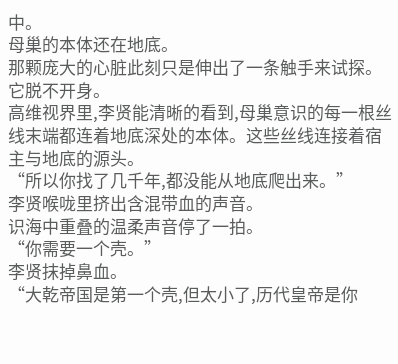中。
母巢的本体还在地底。
那颗庞大的心脏此刻只是伸出了一条触手来试探。
它脱不开身。
高维视界里,李贤能清晰的看到,母巢意识的每一根丝线末端都连着地底深处的本体。这些丝线连接着宿主与地底的源头。
“所以你找了几千年,都没能从地底爬出来。”
李贤喉咙里挤出含混带血的声音。
识海中重叠的温柔声音停了一拍。
“你需要一个壳。”
李贤抹掉鼻血。
“大乾帝国是第一个壳,但太小了,历代皇帝是你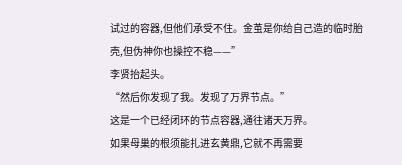试过的容器,但他们承受不住。金茧是你给自己造的临时胎壳,但伪神你也操控不稳——”
李贤抬起头。
“然后你发现了我。发现了万界节点。”
这是一个已经闭环的节点容器,通往诸天万界。
如果母巢的根须能扎进玄黄鼎,它就不再需要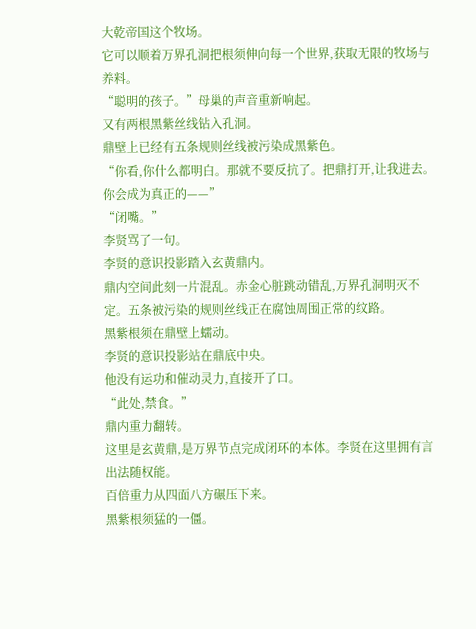大乾帝国这个牧场。
它可以顺着万界孔洞把根须伸向每一个世界,获取无限的牧场与养料。
“聪明的孩子。”母巢的声音重新响起。
又有两根黑紫丝线钻入孔洞。
鼎壁上已经有五条规则丝线被污染成黑紫色。
“你看,你什么都明白。那就不要反抗了。把鼎打开,让我进去。你会成为真正的——”
“闭嘴。”
李贤骂了一句。
李贤的意识投影踏入玄黄鼎内。
鼎内空间此刻一片混乱。赤金心脏跳动错乱,万界孔洞明灭不定。五条被污染的规则丝线正在腐蚀周围正常的纹路。
黑紫根须在鼎壁上蠕动。
李贤的意识投影站在鼎底中央。
他没有运功和催动灵力,直接开了口。
“此处,禁食。”
鼎内重力翻转。
这里是玄黄鼎,是万界节点完成闭环的本体。李贤在这里拥有言出法随权能。
百倍重力从四面八方碾压下来。
黑紫根须猛的一僵。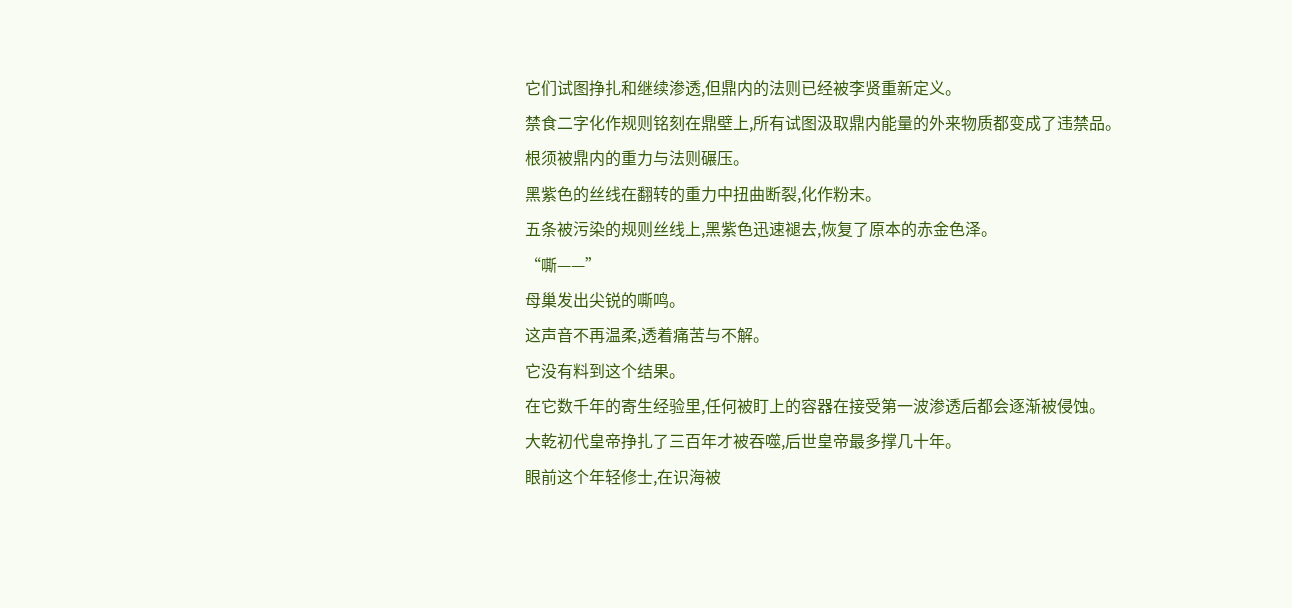它们试图挣扎和继续渗透,但鼎内的法则已经被李贤重新定义。
禁食二字化作规则铭刻在鼎壁上,所有试图汲取鼎内能量的外来物质都变成了违禁品。
根须被鼎内的重力与法则碾压。
黑紫色的丝线在翻转的重力中扭曲断裂,化作粉末。
五条被污染的规则丝线上,黑紫色迅速褪去,恢复了原本的赤金色泽。
“嘶——”
母巢发出尖锐的嘶鸣。
这声音不再温柔,透着痛苦与不解。
它没有料到这个结果。
在它数千年的寄生经验里,任何被盯上的容器在接受第一波渗透后都会逐渐被侵蚀。
大乾初代皇帝挣扎了三百年才被吞噬,后世皇帝最多撑几十年。
眼前这个年轻修士,在识海被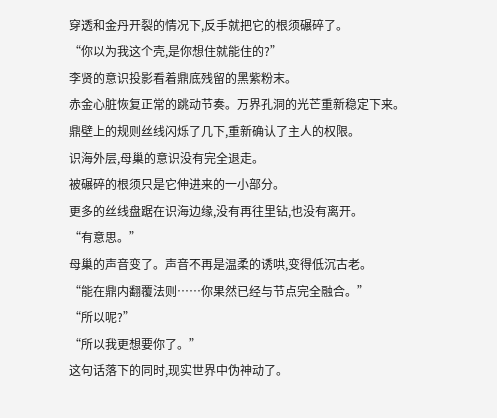穿透和金丹开裂的情况下,反手就把它的根须碾碎了。
“你以为我这个壳,是你想住就能住的?”
李贤的意识投影看着鼎底残留的黑紫粉末。
赤金心脏恢复正常的跳动节奏。万界孔洞的光芒重新稳定下来。
鼎壁上的规则丝线闪烁了几下,重新确认了主人的权限。
识海外层,母巢的意识没有完全退走。
被碾碎的根须只是它伸进来的一小部分。
更多的丝线盘踞在识海边缘,没有再往里钻,也没有离开。
“有意思。”
母巢的声音变了。声音不再是温柔的诱哄,变得低沉古老。
“能在鼎内翻覆法则……你果然已经与节点完全融合。”
“所以呢?”
“所以我更想要你了。”
这句话落下的同时,现实世界中伪神动了。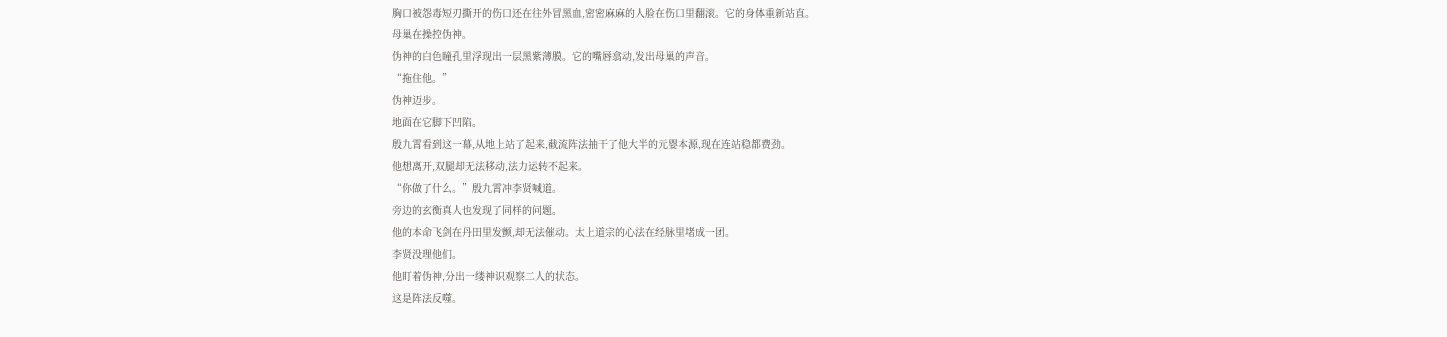胸口被怨毒短刃撕开的伤口还在往外冒黑血,密密麻麻的人脸在伤口里翻滚。它的身体重新站直。
母巢在操控伪神。
伪神的白色瞳孔里浮现出一层黑紫薄膜。它的嘴唇翕动,发出母巢的声音。
“拖住他。”
伪神迈步。
地面在它脚下凹陷。
殷九霄看到这一幕,从地上站了起来,截流阵法抽干了他大半的元婴本源,现在连站稳都费劲。
他想离开,双腿却无法移动,法力运转不起来。
“你做了什么。”殷九霄冲李贤喊道。
旁边的玄衡真人也发现了同样的问题。
他的本命飞剑在丹田里发颤,却无法催动。太上道宗的心法在经脉里堵成一团。
李贤没理他们。
他盯着伪神,分出一缕神识观察二人的状态。
这是阵法反噬。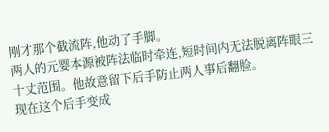刚才那个截流阵,他动了手脚。
两人的元婴本源被阵法临时牵连,短时间内无法脱离阵眼三十丈范围。他故意留下后手防止两人事后翻脸。
现在这个后手变成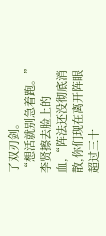了双刃剑。
“想活就别急着跑。”李贤擦去脸上的血,“阵法还没彻底消散,你们现在离开阵眼超过三十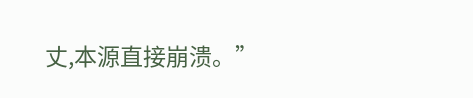丈,本源直接崩溃。”